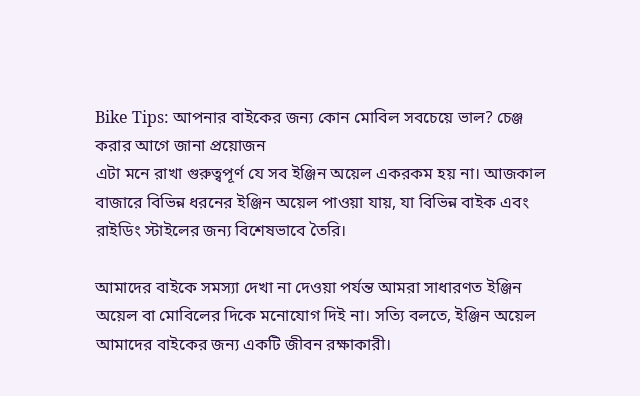Bike Tips: আপনার বাইকের জন্য কোন মোবিল সবচেয়ে ভাল? চেঞ্জ করার আগে জানা প্রয়োজন
এটা মনে রাখা গুরুত্বপূর্ণ যে সব ইঞ্জিন অয়েল একরকম হয় না। আজকাল বাজারে বিভিন্ন ধরনের ইঞ্জিন অয়েল পাওয়া যায়, যা বিভিন্ন বাইক এবং রাইডিং স্টাইলের জন্য বিশেষভাবে তৈরি।

আমাদের বাইকে সমস্যা দেখা না দেওয়া পর্যন্ত আমরা সাধারণত ইঞ্জিন অয়েল বা মোবিলের দিকে মনোযোগ দিই না। সত্যি বলতে, ইঞ্জিন অয়েল আমাদের বাইকের জন্য একটি জীবন রক্ষাকারী।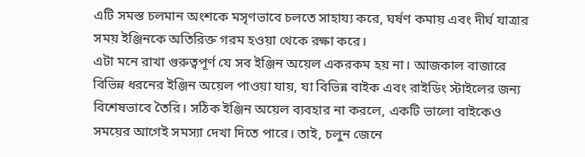এটি সমস্ত চলমান অংশকে মসৃণভাবে চলতে সাহায্য করে, ঘর্ষণ কমায় এবং দীর্ঘ যাত্রার সময় ইঞ্জিনকে অতিরিক্ত গরম হওয়া থেকে রক্ষা করে।
এটা মনে রাখা গুরুত্বপূর্ণ যে সব ইঞ্জিন অয়েল একরকম হয় না। আজকাল বাজারে বিভিন্ন ধরনের ইঞ্জিন অয়েল পাওয়া যায়, যা বিভিন্ন বাইক এবং রাইডিং স্টাইলের জন্য বিশেষভাবে তৈরি। সঠিক ইঞ্জিন অয়েল ব্যবহার না করলে, একটি ভালো বাইকেও সময়ের আগেই সমস্যা দেখা দিতে পারে। তাই, চলুন জেনে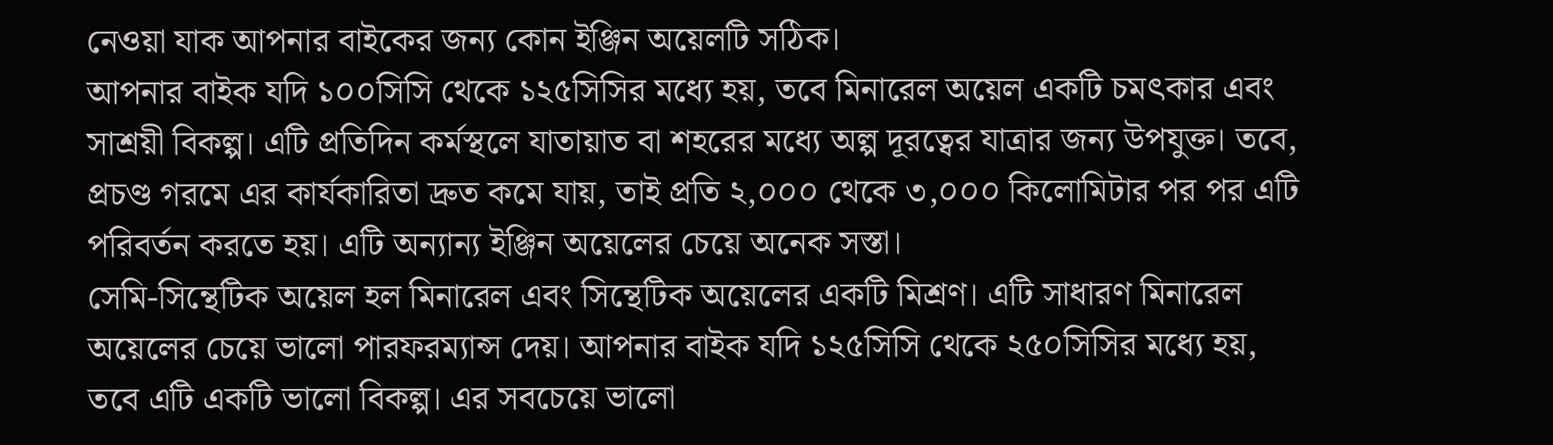নেওয়া যাক আপনার বাইকের জন্য কোন ইঞ্জিন অয়েলটি সঠিক।
আপনার বাইক যদি ১০০সিসি থেকে ১২৫সিসির মধ্যে হয়, তবে মিনারেল অয়েল একটি চমৎকার এবং সাশ্রয়ী বিকল্প। এটি প্রতিদিন কর্মস্থলে যাতায়াত বা শহরের মধ্যে অল্প দূরত্বের যাত্রার জন্য উপযুক্ত। তবে, প্রচণ্ড গরমে এর কার্যকারিতা দ্রুত কমে যায়, তাই প্রতি ২,০০০ থেকে ৩,০০০ কিলোমিটার পর পর এটি পরিবর্তন করতে হয়। এটি অন্যান্য ইঞ্জিন অয়েলের চেয়ে অনেক সস্তা।
সেমি-সিন্থেটিক অয়েল হল মিনারেল এবং সিন্থেটিক অয়েলের একটি মিশ্রণ। এটি সাধারণ মিনারেল অয়েলের চেয়ে ভালো পারফরম্যান্স দেয়। আপনার বাইক যদি ১২৫সিসি থেকে ২৫০সিসির মধ্যে হয়, তবে এটি একটি ভালো বিকল্প। এর সবচেয়ে ভালো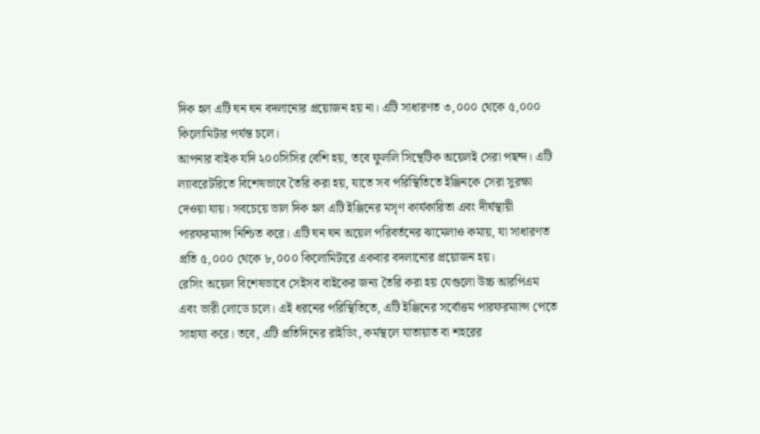দিক হল এটি ঘন ঘন বদলানোর প্রয়োজন হয় না। এটি সাধারণত ৩,০০০ থেকে ৫,০০০ কিলোমিটার পর্যন্ত চলে।
আপনার বাইক যদি ২০০সিসির বেশি হয়, তবে ফুললি সিন্থেটিক অয়েলই সেরা পছন্দ। এটি ল্যাবরেটরিতে বিশেষভাবে তৈরি করা হয়, যাতে সব পরিস্থিতিতে ইঞ্জিনকে সেরা সুরক্ষা দেওয়া যায়। সবচেয়ে ভাল দিক হল এটি ইঞ্জিনের মসৃণ কার্যকারিতা এবং দীর্ঘস্থায়ী পারফরম্যান্স নিশ্চিত করে। এটি ঘন ঘন অয়েল পরিবর্তনের ঝামেলাও কমায়, যা সাধারণত প্রতি ৫,০০০ থেকে ৮,০০০ কিলোমিটারে একবার বদলানোর প্রয়োজন হয়।
রেসিং অয়েল বিশেষভাবে সেইসব বাইকের জন্য তৈরি করা হয় যেগুলো উচ্চ আরপিএম এবং ভারী লোডে চলে। এই ধরনের পরিস্থিতিতে, এটি ইঞ্জিনের সর্বোত্তম পারফরম্যান্স পেতে সাহায্য করে। তবে, এটি প্রতিদিনের রাইডিং, কর্মস্থলে যাতায়াত বা শহরের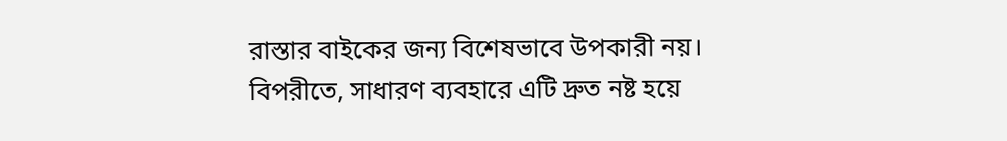রাস্তার বাইকের জন্য বিশেষভাবে উপকারী নয়। বিপরীতে, সাধারণ ব্যবহারে এটি দ্রুত নষ্ট হয়ে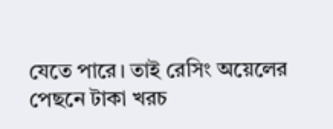যেতে পারে। তাই রেসিং অয়েলের পেছনে টাকা খরচ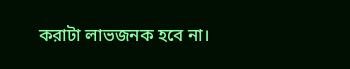করাটা লাভজনক হবে না।